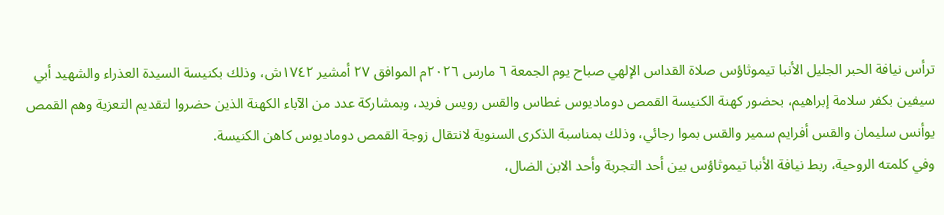ترأس نيافة الحبر الجليل الأنبا تيموثاؤس صلاة القداس الإلهي صباح يوم الجمعة ٦ مارس ٢٠٢٦م الموافق ٢٧ أمشير ١٧٤٢ش، وذلك بكنيسة السيدة العذراء والشهيد أبي سيفين بكفر سلامة إبراهيم، بحضور كهنة الكنيسة القمص دوماديوس غطاس والقس رويس فريد، وبمشاركة عدد من الآباء الكهنة الذين حضروا لتقديم التعزية وهم القمص يوأنس سليمان والقس أفرايم سمير والقس بموا رجائي، وذلك بمناسبة الذكرى السنوية لانتقال زوجة القمص دوماديوس كاهن الكنيسة.
وفي كلمته الروحية، ربط نيافة الأنبا تيموثاؤس بين أحد التجربة وأحد الابن الضال،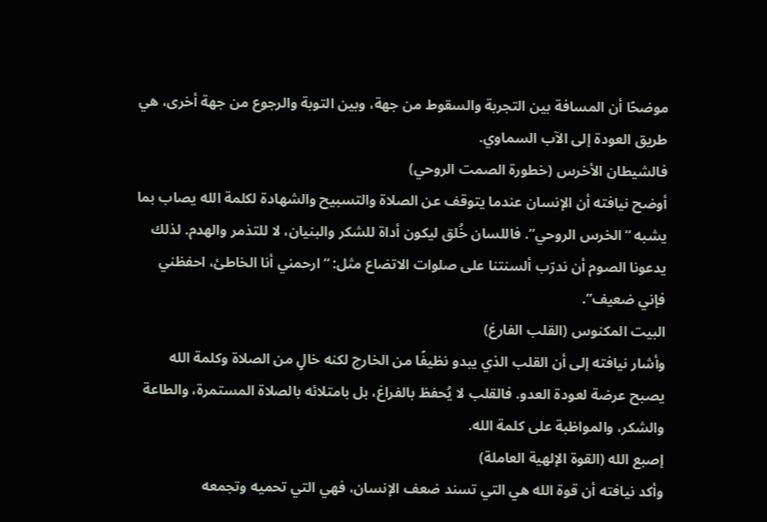موضحًا أن المسافة بين التجربة والسقوط من جهة، وبين التوبة والرجوع من جهة أخرى، هي طريق العودة إلى الآب السماوي.
فالشيطان الأخرس (خطورة الصمت الروحي)
أوضح نيافته أن الإنسان عندما يتوقف عن الصلاة والتسبيح والشهادة لكلمة الله يصاب بما يشبه “الخرس الروحي”. فاللسان خُلق ليكون أداة للشكر والبنيان، لا للتذمر والهدم. لذلك يدعونا الصوم أن ندرّب ألسنتنا على صلوات الاتضاع مثل: “ارحمني أنا الخاطئ، احفظني فإني ضعيف”.
البيت المكنوس (القلب الفارغ)
وأشار نيافته إلى أن القلب الذي يبدو نظيفًا من الخارج لكنه خالٍ من الصلاة وكلمة الله يصبح عرضة لعودة العدو. فالقلب لا يُحفظ بالفراغ، بل بامتلائه بالصلاة المستمرة، والطاعة والشكر، والمواظبة على كلمة الله.
إصبع الله (القوة الإلهية العاملة)
وأكد نيافته أن قوة الله هي التي تسند ضعف الإنسان، فهي التي تحميه وتجمعه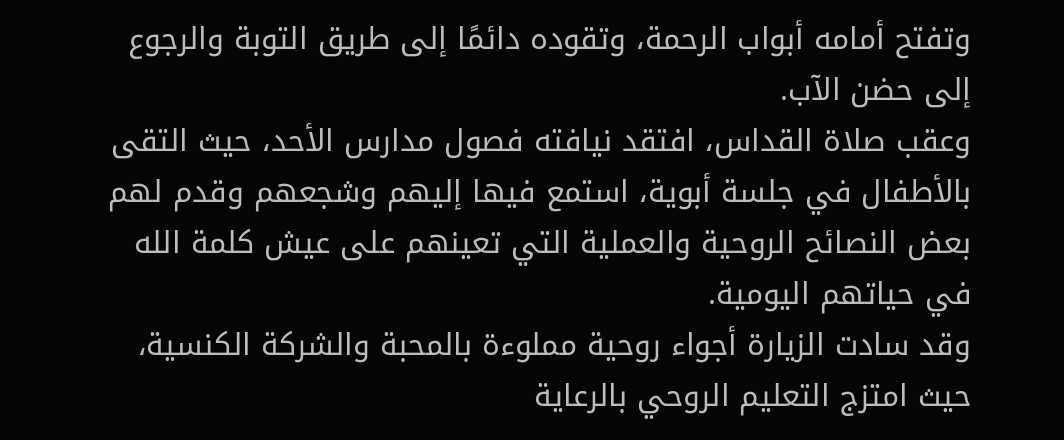وتفتح أمامه أبواب الرحمة، وتقوده دائمًا إلى طريق التوبة والرجوع إلى حضن الآب.
وعقب صلاة القداس، افتقد نيافته فصول مدارس الأحد، حيث التقى بالأطفال في جلسة أبوية، استمع فيها إليهم وشجعهم وقدم لهم بعض النصائح الروحية والعملية التي تعينهم على عيش كلمة الله في حياتهم اليومية.
وقد سادت الزيارة أجواء روحية مملوءة بالمحبة والشركة الكنسية، حيث امتزج التعليم الروحي بالرعاية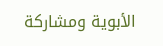الأبوية ومشاركة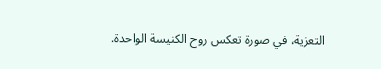التعزية، في صورة تعكس روح الكنيسة الواحدة.